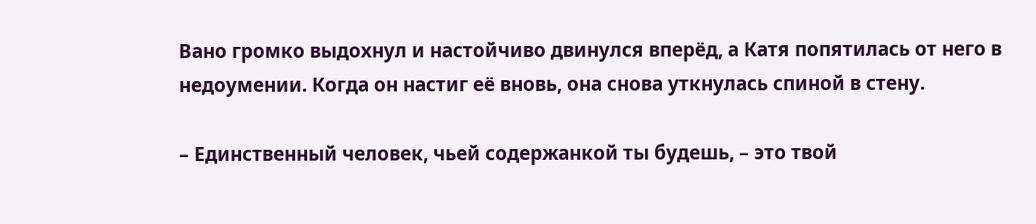Вано громко выдохнул и настойчиво двинулся вперёд, а Катя попятилась от него в недоумении. Когда он настиг её вновь, она снова уткнулась спиной в стену.

– Единственный человек, чьей содержанкой ты будешь, – это твой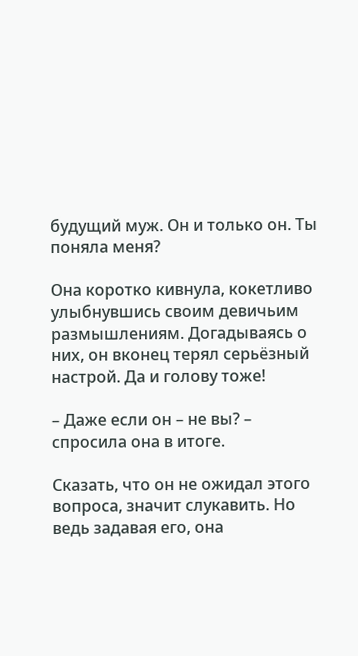будущий муж. Он и только он. Ты поняла меня?

Она коротко кивнула, кокетливо улыбнувшись своим девичьим размышлениям. Догадываясь о них, он вконец терял серьёзный настрой. Да и голову тоже!

– Даже если он – не вы? – спросила она в итоге.

Сказать, что он не ожидал этого вопроса, значит слукавить. Но ведь задавая его, она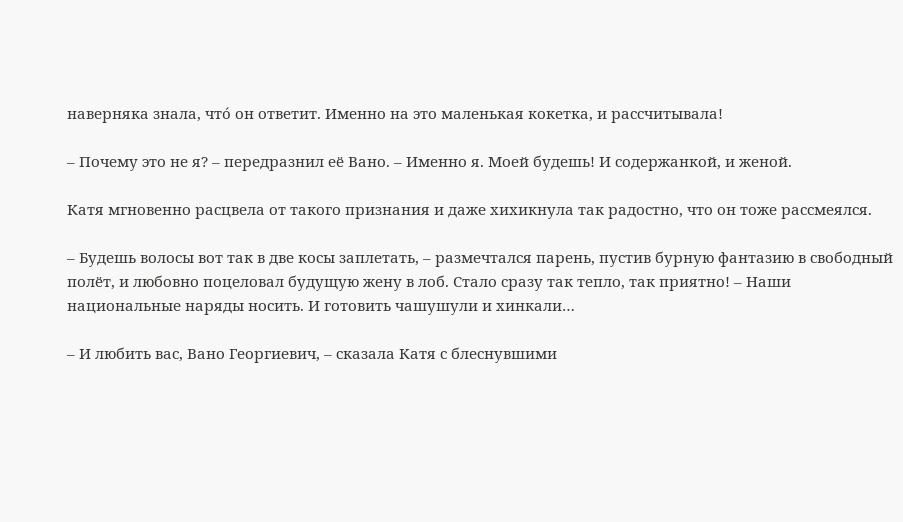наверняка знала, чтó он ответит. Именно на это маленькая кокетка, и рассчитывала!

– Почему это не я? – передразнил её Вано. – Именно я. Моей будешь! И содержанкой, и женой.

Катя мгновенно расцвела от такого признания и даже хихикнула так радостно, что он тоже рассмеялся.

– Будешь волосы вот так в две косы заплетать, – размечтался парень, пустив бурную фантазию в свободный полёт, и любовно поцеловал будущую жену в лоб. Стало сразу так тепло, так приятно! – Наши национальные наряды носить. И готовить чашушули и хинкали…

– И любить вас, Вано Георгиевич, – сказала Катя с блеснувшими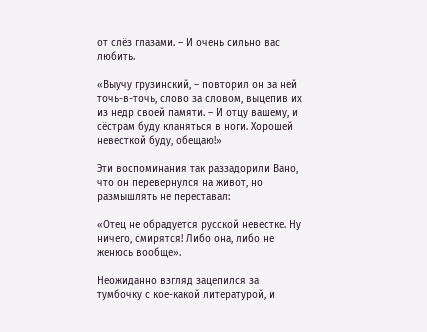от слёз глазами. – И очень сильно вас любить.

«Выучу грузинский, – повторил он за ней точь-в-точь, слово за словом, выцепив их из недр своей памяти. – И отцу вашему, и сёстрам буду кланяться в ноги. Хорошей невесткой буду, обещаю!»

Эти воспоминания так раззадорили Вано, что он перевернулся на живот, но размышлять не переставал:

«Отец не обрадуется русской невестке. Ну ничего, смирятся! Либо она, либо не женюсь вообще».

Неожиданно взгляд зацепился за тумбочку с кое-какой литературой, и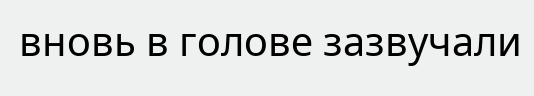вновь в голове зазвучали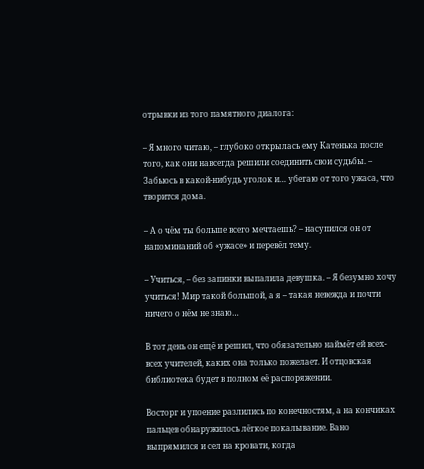отрывки из того памятного диалога:

– Я много читаю, – глубоко открылась ему Катенька после того, как они навсегда решили соединить свои судьбы. – Забьюсь в какой-нибудь уголок и… убегаю от того ужаса, что творится дома.

– А о чём ты больше всего мечтаешь? – насупился он от напоминаний об «ужасе» и перевёл тему.

– Учиться, – без запинки выпалила девушка. – Я безумно хочу учиться! Мир такой большой, а я – такая невежда и почти ничего о нём не знаю…

В тот день он ещё и решил, что обязательно наймёт ей всех-всех учителей, каких она только пожелает. И отцовская библиотека будет в полном её распоряжении.

Восторг и упоение разлились по конечностям, а на кончиках пальцев обнаружилось лёгкое покалывание. Вано выпрямился и сел на кровати, когда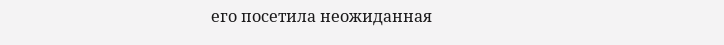его посетила неожиданная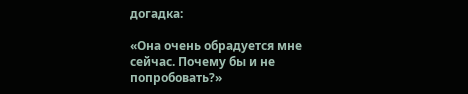догадка:

«Она очень обрадуется мне сейчас. Почему бы и не попробовать?»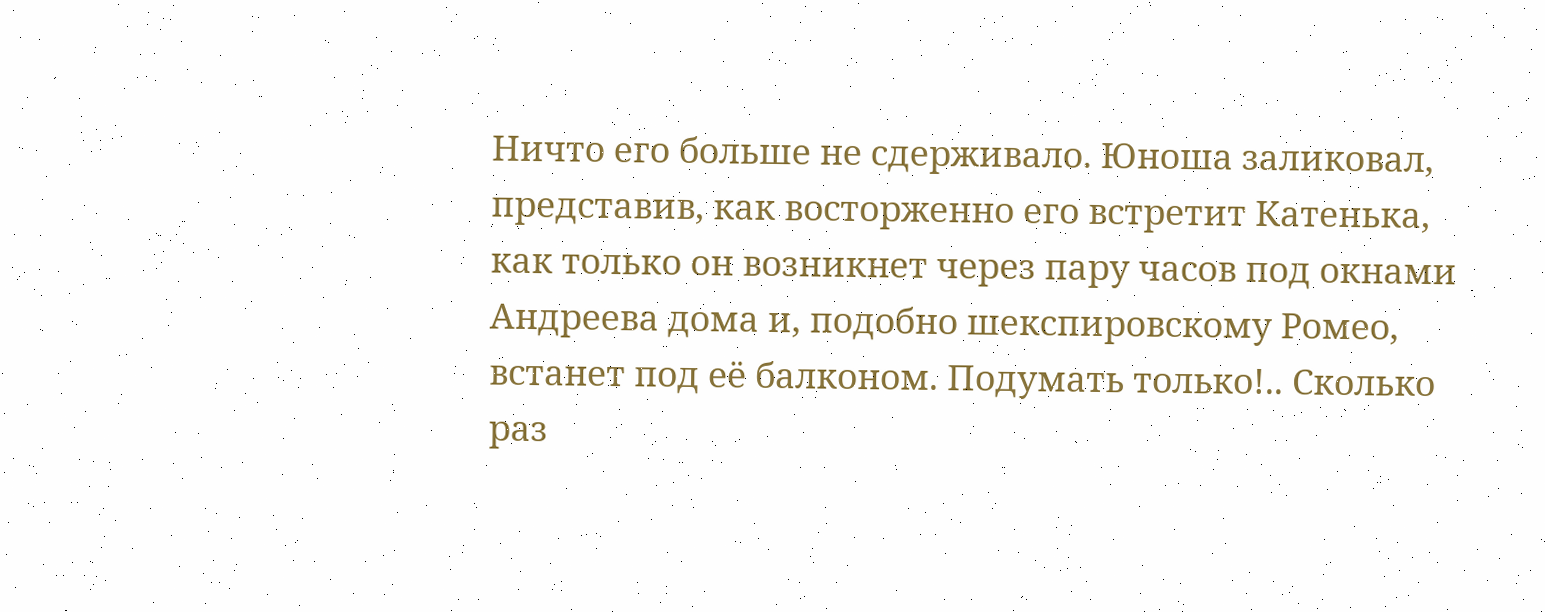Ничто его больше не сдерживало. Юноша заликовал, представив, как восторженно его встретит Катенька, как только он возникнет через пару часов под окнами Андреева дома и, подобно шекспировскому Ромео, встанет под её балконом. Подумать только!.. Сколько раз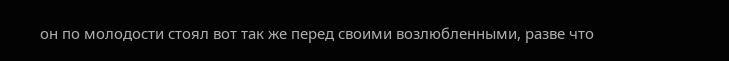он по молодости стоял вот так же перед своими возлюбленными, разве что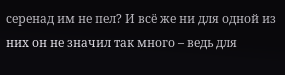серенад им не пел? И всё же ни для одной из них он не значил так много – ведь для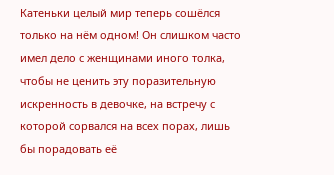Катеньки целый мир теперь сошёлся только на нём одном! Он слишком часто имел дело с женщинами иного толка, чтобы не ценить эту поразительную искренность в девочке, на встречу с которой сорвался на всех порах, лишь бы порадовать её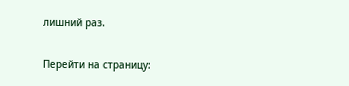лишний раз.

Перейти на страницу: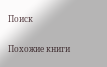Поиск

Похожие книги